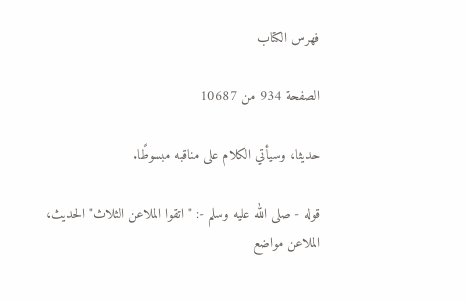فهرس الكتاب

الصفحة 934 من 10687

حديثا، وسيأتي الكلام على مناقبه مبسوطًا.

قوله - صلى الله عليه وسلم -: "اتقوا الملاعن الثلاث" الحديث، الملاعن مواضع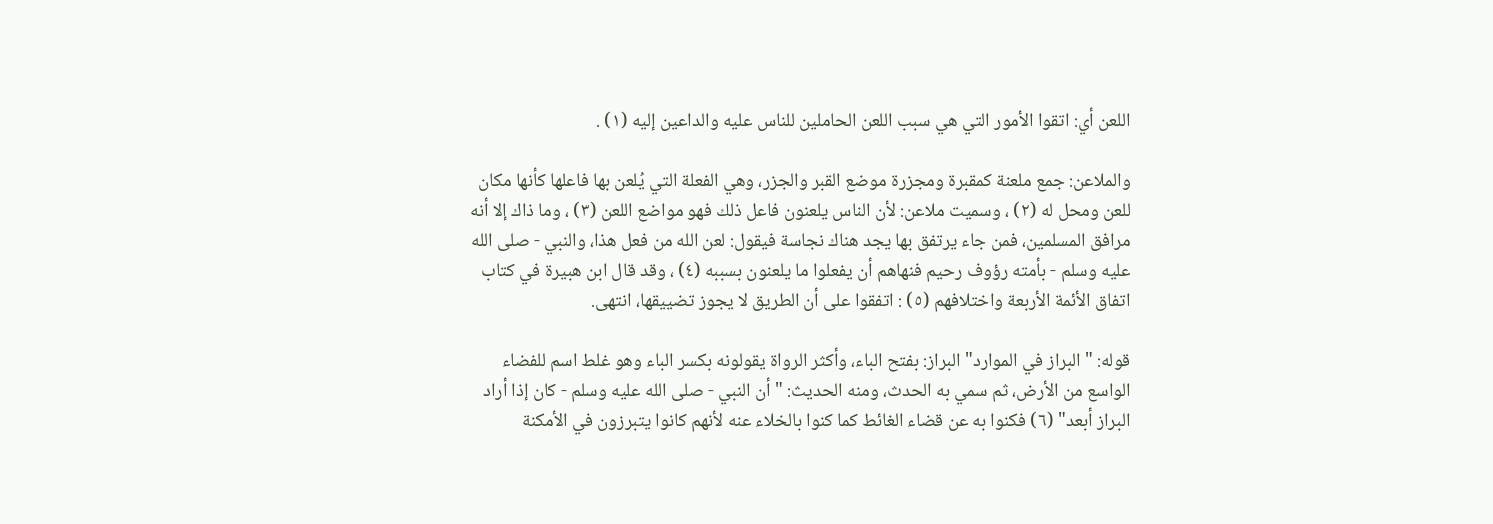اللعن أي: اتقوا الأمور التي هي سبب اللعن الحاملين للناس عليه والداعين إليه (١) .

والملاعن: جمع ملعنة كمقبرة ومجزرة موضع القبر والجزر، وهي الفعلة التي يُلعن بها فاعلها كأنها مكان للعن ومحل له (٢) ، وسميت ملاعن: لأن الناس يلعنون فاعل ذلك فهو مواضع اللعن (٣) ، وما ذاك إلا أنه مرافق المسلمين، فمن جاء يرتفق بها يجد هناك نجاسة فيقول: لعن الله من فعل هذا، والنبي - صلى الله عليه وسلم - بأمته رؤوف رحيم فنهاهم أن يفعلوا ما يلعنون بسببه (٤) ، وقد قال ابن هبيرة في كتاب اتفاق الأئمة الأربعة واختلافهم (٥) : اتفقوا على أن الطريق لا يجوز تضييقها، انتهى.

قوله: "البراز في الموارد" البراز: بفتح الباء، وأكثر الرواة يقولونه بكسر الباء وهو غلط اسم للفضاء الواسع من الأرض، ثم سمي به الحدث، ومنه الحديث: "أن النبي - صلى الله عليه وسلم - كان إذا أراد البراز أبعد" (٦) فكنوا به عن قضاء الغائط كما كنوا بالخلاء عنه لأنهم كانوا يتبرزون في الأمكنة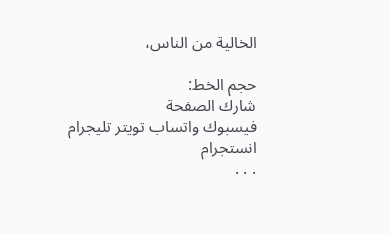الخالية من الناس،

حجم الخط:
شارك الصفحة
فيسبوك واتساب تويتر تليجرام انستجرام
. . .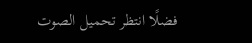فضلًا انتظر تحميل الصوت